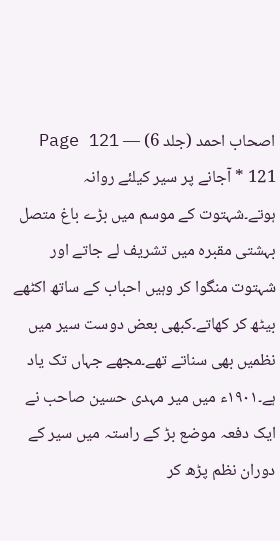اصحاب احمد (جلد 6) — Page 121
121 * آجانے پر سیر کیلئے روانہ ہوتے۔شہتوت کے موسم میں بڑے باغ متصل بہشتی مقبرہ میں تشریف لے جاتے اور شہتوت منگوا کر وہیں احباب کے ساتھ اکٹھے بیٹھ کر کھاتے۔کبھی بعض دوست سیر میں نظمیں بھی سناتے تھے۔مجھے جہاں تک یاد ہے۔۱۹۰۱ء میں میر مہدی حسین صاحب نے ایک دفعہ موضع بڑ کے راستہ میں سیر کے دوران نظم پڑھ کر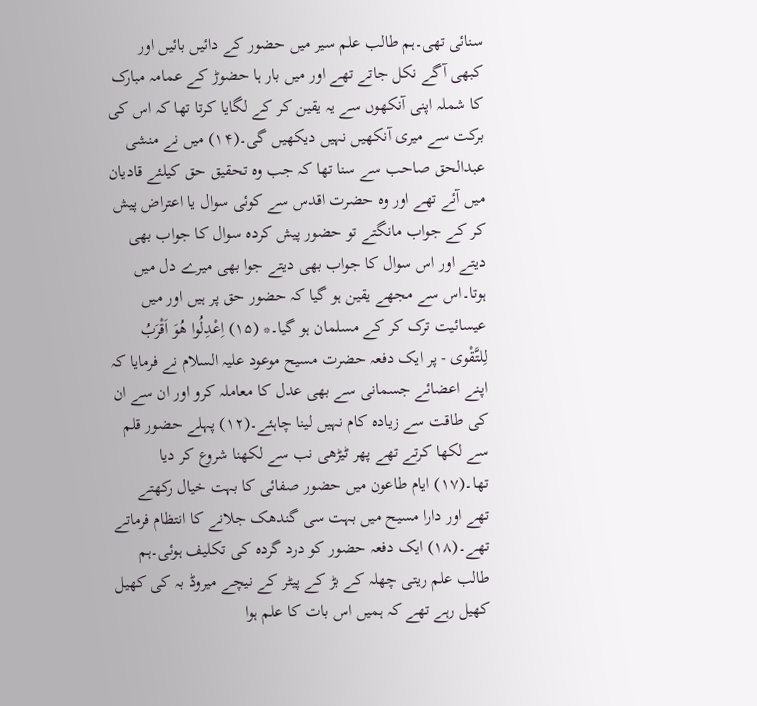سنائی تھی۔ہم طالب علم سیر میں حضور کے دائیں بائیں اور کبھی آگے نکل جاتے تھے اور میں بار ہا حضوڑ کے عمامہ مبارک کا شملہ اپنی آنکھوں سے یہ یقین کر کے لگایا کرتا تھا کہ اس کی برکت سے میری آنکھیں نہیں دیکھیں گی۔(۱۴) میں نے منشی عبدالحق صاحب سے سنا تھا کہ جب وہ تحقیق حق کیلئے قادیان میں آئے تھے اور وہ حضرت اقدس سے کوئی سوال یا اعتراض پیش کر کے جواب مانگتے تو حضور پیش کردہ سوال کا جواب بھی دیتے اور اس سوال کا جواب بھی دیتے جوا بھی میرے دل میں ہوتا۔اس سے مجھے یقین ہو گیا کہ حضور حق پر ہیں اور میں عیسائیت ترک کر کے مسلمان ہو گیا۔* (۱۵) اِعْدِلُوا هُوَ اَقْرَبُ لِلتَّقْوی - پر ایک دفعہ حضرت مسیح موعود علیہ السلام نے فرمایا کہ اپنے اعضائے جسمانی سے بھی عدل کا معاملہ کرو اور ان سے ان کی طاقت سے زیادہ کام نہیں لینا چاہئے۔(۱۲) پہلے حضور قلم سے لکھا کرتے تھے پھر ٹیڑھی نب سے لکھنا شروع کر دیا تھا۔(۱۷) ایام طاعون میں حضور صفائی کا بہت خیال رکھتے تھے اور دارا مسیح میں بہت سی گندھک جلانے کا انتظام فرماتے تھے۔(۱۸) ایک دفعہ حضور کو درد گردہ کی تکلیف ہوئی۔ہم طالب علم ریتی چھلہ کے بڑ کے پیٹر کے نیچے میروڈ بہ کی کھیل کھیل رہے تھے کہ ہمیں اس بات کا علم ہوا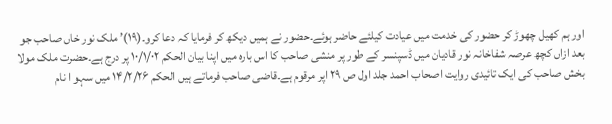اور ہم کھیل چھوڑ کر حضور کی خدمت میں عیادت کیلئے حاضر ہوئے۔حضور نے ہمیں دیکھ کر فرمایا کہ دعا کرو۔(۱۹)’ ملک نور خاں صاحب جو بعد ازاں کچھ عرصہ شفاخانہ نور قادیان میں ڈسپنسر کے طور پر منشی صاحب کا اس بارہ میں اپنا بیان الحکم ۱۰/۱/۰۲ پر درج ہے۔حضرت ملک مولا بخش صاحب کی ایک تائیدی روایت اصحاب احمد جلد اول ص ۲۹ اپر مرقوم ہے۔قاضی صاحب فرماتے ہیں الحکم ۱۴/۲/۲۶ میں سہو ا نام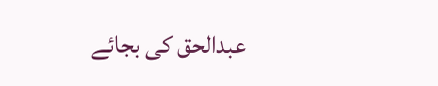عبدالحق کی بجائے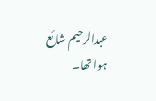عبدالرحیم شائع ہوا تھا۔